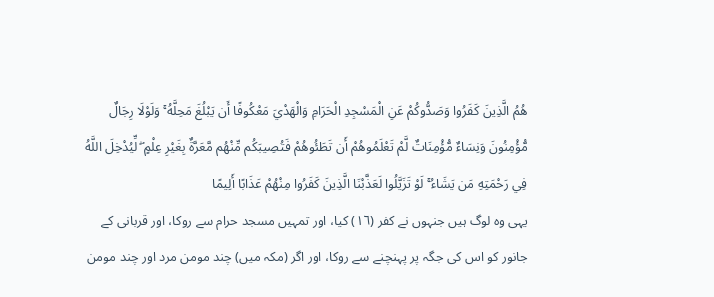هُمُ الَّذِينَ كَفَرُوا وَصَدُّوكُمْ عَنِ الْمَسْجِدِ الْحَرَامِ وَالْهَدْيَ مَعْكُوفًا أَن يَبْلُغَ مَحِلَّهُ ۚ وَلَوْلَا رِجَالٌ مُّؤْمِنُونَ وَنِسَاءٌ مُّؤْمِنَاتٌ لَّمْ تَعْلَمُوهُمْ أَن تَطَئُوهُمْ فَتُصِيبَكُم مِّنْهُم مَّعَرَّةٌ بِغَيْرِ عِلْمٍ ۖ لِّيُدْخِلَ اللَّهُ فِي رَحْمَتِهِ مَن يَشَاءُ ۚ لَوْ تَزَيَّلُوا لَعَذَّبْنَا الَّذِينَ كَفَرُوا مِنْهُمْ عَذَابًا أَلِيمًا
یہی وہ لوگ ہیں جنہوں نے کفر (١٦) کیا، اور تمہیں مسجد حرام سے روکا، اور قربانی کے جانور کو اس کی جگہ پر پہنچنے سے روکا، اور اگر (مکہ میں) چند مومن مرد اور چند مومن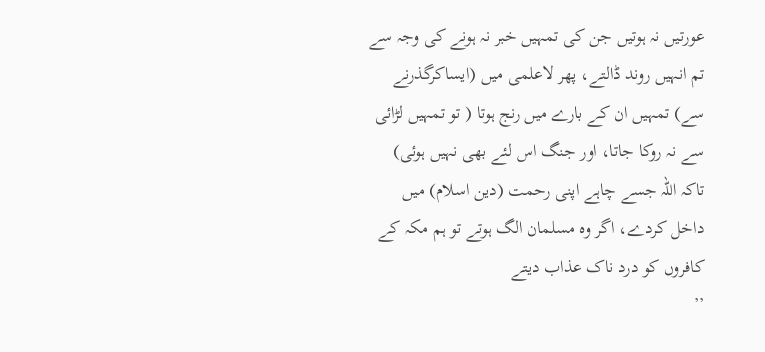عورتیں نہ ہوتیں جن کی تمہیں خبر نہ ہونے کی وجہ سے تم انہیں روند ڈالتے، پھر لاعلمی میں (ایساکرگذرنے سے) تمہیں ان کے بارے میں رنج ہوتا ( تو تمہیں لڑائی سے نہ روکا جاتا، اور جنگ اس لئے بھی نہیں ہوئی) تاکہ اللہ جسے چاہے اپنی رحمت (دین اسلام) میں داخل کردے، اگر وہ مسلمان الگ ہوتے تو ہم مکہ کے کافروں کو درد ناک عذاب دیتے
’’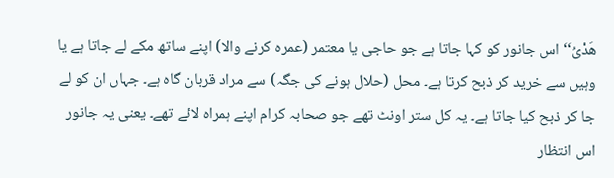ھَدْیُ‘‘ اس جانور کو کہا جاتا ہے جو حاجی یا معتمر (عمرہ کرنے والا) اپنے ساتھ مکے لے جاتا ہے یا وہیں سے خرید کر ذبح کرتا ہے۔ محل (حلال ہونے کی جگہ) سے مراد قربان گاہ ہے۔ جہاں ان کو لے جا کر ذبح کیا جاتا ہے۔ یہ کل ستر اونٹ تھے جو صحابہ کرام اپنے ہمراہ لائے تھے۔ یعنی یہ جانور اس انتظار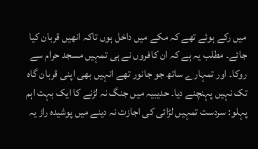میں رکے ہوئے تھے کہ مکے میں داخل ہوں تاکہ انھیں قربان کیا جائے۔ مطلب یہ ہے کہ ان کافروں نے ہی تمہیں مسجد حرام سے روکا۔ اور تمہارے ساتھ جو جانور تھے انہیں بھی اپنی قربان گاہ تک نہیں پہنچنے دیا۔ حدیبیہ میں جنگ نہ لڑنے کا ایک بہت اہم پہلو: سردست تمہیں لڑائی کی اجازت نہ دینے میں پوشیدہ راز یہ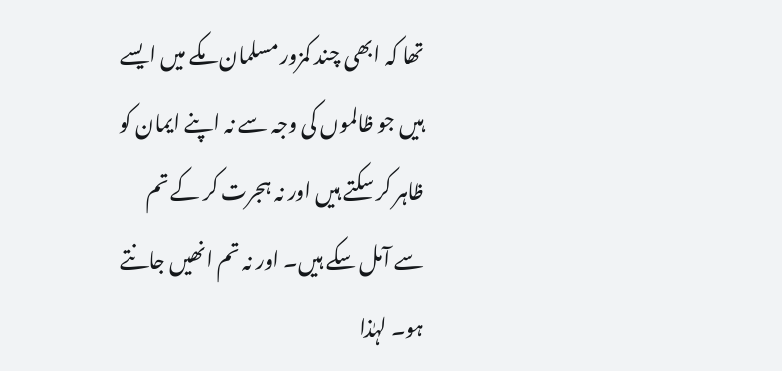تھا کہ ابھی چند کمزور مسلمان مکے میں ایسے ہیں جو ظالموں کی وجہ سے نہ اپنے ایمان کو ظاہر کر سکتے ہیں اور نہ ہجرت کر کے تم سے آمل سکے ہیں۔ اور نہ تم انھیں جانتے ہو۔ لہٰذا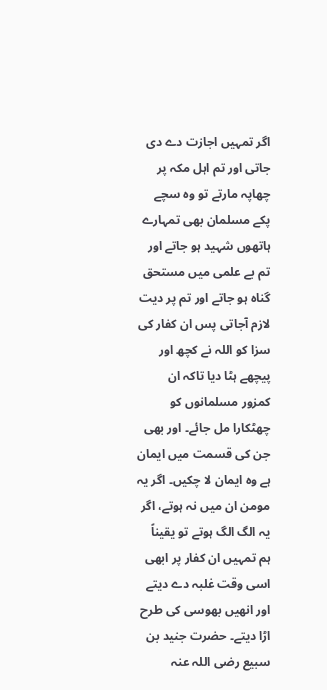اگر تمہیں اجازت دے دی جاتی اور تم اہل مکہ پر چھاپہ مارتے تو وہ سچے پکے مسلمان بھی تمہارے ہاتھوں شہید ہو جاتے اور تم بے علمی میں مستحق گناہ ہو جاتے اور تم پر دیت لازم آجاتی پس ان کفار کی سزا کو اللہ نے کچھ اور پیچھے ہٹا دیا تاکہ ان کمزور مسلمانوں کو چھٹکارا مل جائے۔ اور بھی جن کی قسمت میں ایمان ہے وہ ایمان لا چکیں۔ اگر یہ مومن ان میں نہ ہوتے، اگر یہ الگ الگ ہوتے تو یقیناً ہم تمہیں ان کفار پر ابھی اسی وقت غلبہ دے دیتے اور انھیں بھوسی کی طرح اڑا دیتے۔ حضرت جنید بن سبیع رضی اللہ عنہ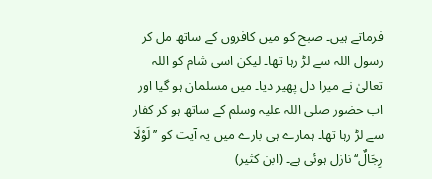فرماتے ہیں۔ صبح کو میں کافروں کے ساتھ مل کر رسول اللہ سے لڑ رہا تھا۔ لیکن اسی شام کو اللہ تعالیٰ نے میرا دل پھیر دیا۔ میں مسلمان ہو گیا اور اب حضور صلی اللہ علیہ وسلم کے ساتھ ہو کر کفار سے لڑ رہا تھا۔ ہمارے ہی بارے میں یہ آیت کو ’’ لَوْلَا رِجَالٌ‘‘ نازل ہوئی ہے۔ (ابن کثیر)